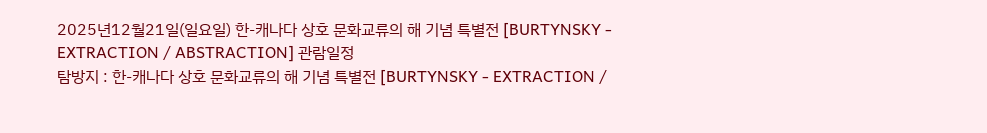2025년12월21일(일요일) 한-캐나다 상호 문화교류의 해 기념 특별전 [BURTYNSKY - EXTRACTION / ABSTRACTION] 관람일정
탐방지 : 한-캐나다 상호 문화교류의 해 기념 특별전 [BURTYNSKY - EXTRACTION /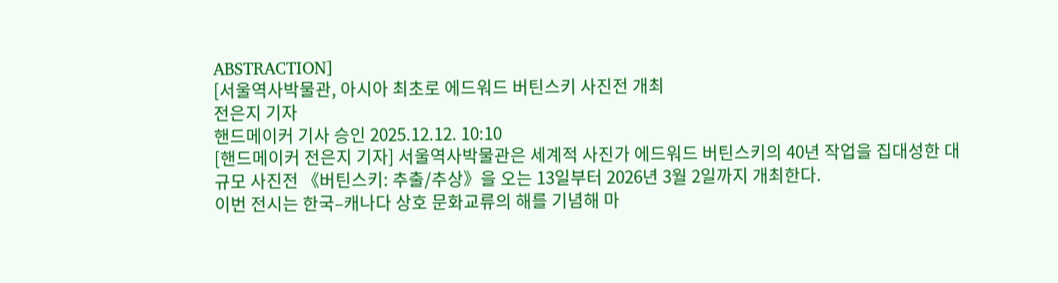ABSTRACTION]
[서울역사박물관, 아시아 최초로 에드워드 버틴스키 사진전 개최
전은지 기자
핸드메이커 기사 승인 2025.12.12. 10:10
[핸드메이커 전은지 기자] 서울역사박물관은 세계적 사진가 에드워드 버틴스키의 40년 작업을 집대성한 대규모 사진전 《버틴스키: 추출/추상》을 오는 13일부터 2026년 3월 2일까지 개최한다.
이번 전시는 한국–캐나다 상호 문화교류의 해를 기념해 마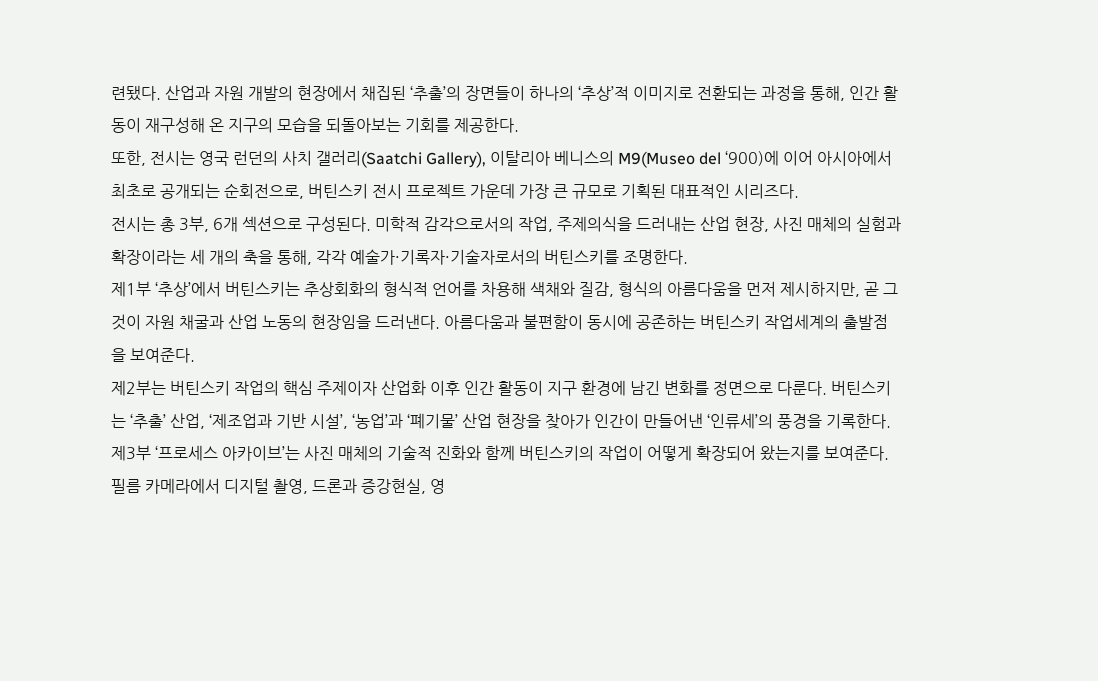련됐다. 산업과 자원 개발의 현장에서 채집된 ‘추출’의 장면들이 하나의 ‘추상’적 이미지로 전환되는 과정을 통해, 인간 활동이 재구성해 온 지구의 모습을 되돌아보는 기회를 제공한다.
또한, 전시는 영국 런던의 사치 갤러리(Saatchi Gallery), 이탈리아 베니스의 M9(Museo del ‘900)에 이어 아시아에서 최초로 공개되는 순회전으로, 버틴스키 전시 프로젝트 가운데 가장 큰 규모로 기획된 대표적인 시리즈다.
전시는 총 3부, 6개 섹션으로 구성된다. 미학적 감각으로서의 작업, 주제의식을 드러내는 산업 현장, 사진 매체의 실험과 확장이라는 세 개의 축을 통해, 각각 예술가·기록자·기술자로서의 버틴스키를 조명한다.
제1부 ‘추상’에서 버틴스키는 추상회화의 형식적 언어를 차용해 색채와 질감, 형식의 아름다움을 먼저 제시하지만, 곧 그것이 자원 채굴과 산업 노동의 현장임을 드러낸다. 아름다움과 불편함이 동시에 공존하는 버틴스키 작업세계의 출발점을 보여준다.
제2부는 버틴스키 작업의 핵심 주제이자 산업화 이후 인간 활동이 지구 환경에 남긴 변화를 정면으로 다룬다. 버틴스키는 ‘추출’ 산업, ‘제조업과 기반 시설’, ‘농업’과 ‘폐기물’ 산업 현장을 찾아가 인간이 만들어낸 ‘인류세’의 풍경을 기록한다.
제3부 ‘프로세스 아카이브’는 사진 매체의 기술적 진화와 함께 버틴스키의 작업이 어떻게 확장되어 왔는지를 보여준다. 필름 카메라에서 디지털 촬영, 드론과 증강현실, 영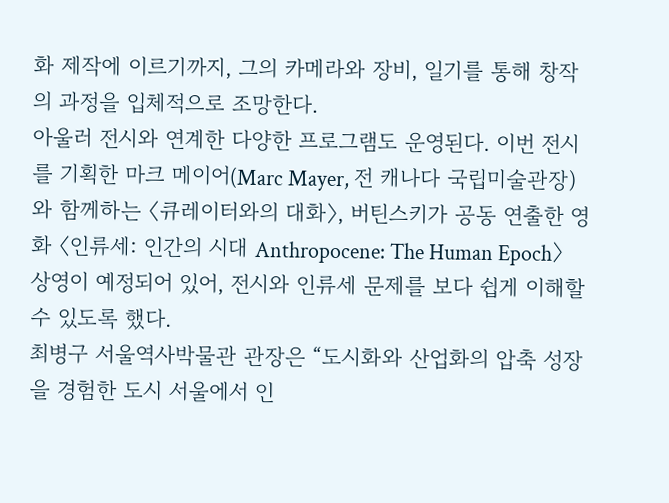화 제작에 이르기까지, 그의 카메라와 장비, 일기를 통해 창작의 과정을 입체적으로 조망한다.
아울러 전시와 연계한 다양한 프로그램도 운영된다. 이번 전시를 기획한 마크 메이어(Marc Mayer, 전 캐나다 국립미술관장)와 함께하는 〈큐레이터와의 대화〉, 버틴스키가 공동 연출한 영화 〈인류세: 인간의 시대 Anthropocene: The Human Epoch〉 상영이 예정되어 있어, 전시와 인류세 문제를 보다 쉽게 이해할 수 있도록 했다.
최병구 서울역사박물관 관장은 “도시화와 산업화의 압축 성장을 경험한 도시 서울에서 인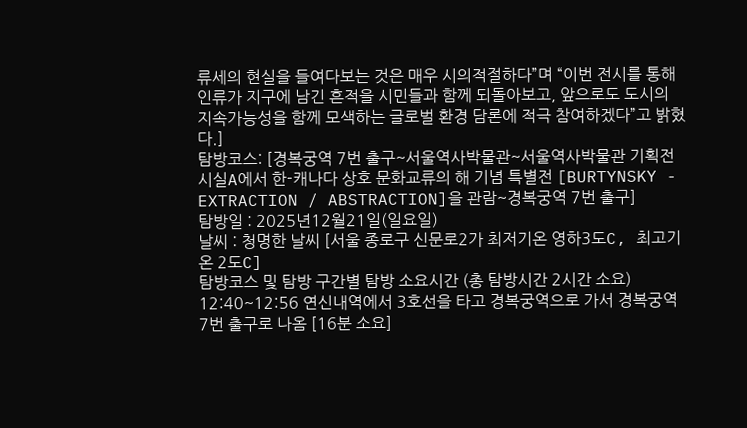류세의 현실을 들여다보는 것은 매우 시의적절하다”며 “이번 전시를 통해 인류가 지구에 남긴 흔적을 시민들과 함께 되돌아보고, 앞으로도 도시의 지속가능성을 함께 모색하는 글로벌 환경 담론에 적극 참여하겠다”고 밝혔다.]
탐방코스: [경복궁역 7번 출구~서울역사박물관~서울역사박물관 기획전시실A에서 한-캐나다 상호 문화교류의 해 기념 특별전 [BURTYNSKY - EXTRACTION / ABSTRACTION]을 관람~경복궁역 7번 출구]
탐방일 : 2025년12월21일(일요일)
날씨 : 청명한 날씨 [서울 종로구 신문로2가 최저기온 영하3도C, 최고기온 2도C]
탐방코스 및 탐방 구간별 탐방 소요시간 (총 탐방시간 2시간 소요)
12:40~12:56 연신내역에서 3호선을 타고 경복궁역으로 가서 경복궁역 7번 출구로 나옴 [16분 소요]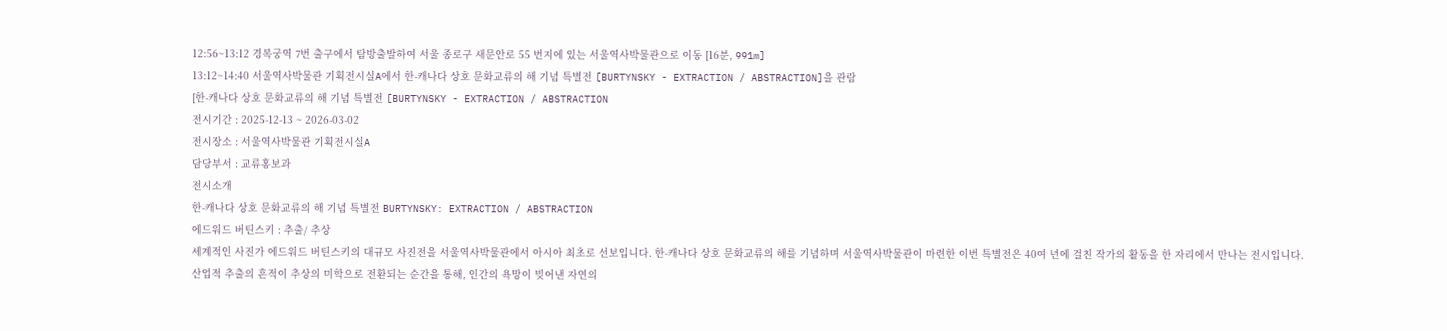12:56~13:12 경복궁역 7번 출구에서 탐방출발하여 서울 종로구 새문안로 55 번지에 있는 서울역사박물관으로 이동 [16분, 991m]
13:12~14:40 서울역사박물관 기획전시실A에서 한-캐나다 상호 문화교류의 해 기념 특별전 [BURTYNSKY - EXTRACTION / ABSTRACTION]을 관람
[한-캐나다 상호 문화교류의 해 기념 특별전 [BURTYNSKY - EXTRACTION / ABSTRACTION
전시기간 : 2025-12-13 ~ 2026-03-02
전시장소 : 서울역사박물관 기획전시실A
담당부서 : 교류홍보과
전시소개
한-캐나다 상호 문화교류의 해 기념 특별전 BURTYNSKY: EXTRACTION / ABSTRACTION
에드워드 버틴스키 : 추출/ 추상
세계적인 사진가 에드워드 버틴스키의 대규모 사진전을 서울역사박물관에서 아시아 최초로 선보입니다. 한-캐나다 상호 문화교류의 해를 기념하며 서울역사박물관이 마련한 이번 특별전은 40여 년에 걸친 작가의 활동을 한 자리에서 만나는 전시입니다.
산업적 추출의 흔적이 추상의 미학으로 전환되는 순간을 통해, 인간의 욕망이 빚어낸 자연의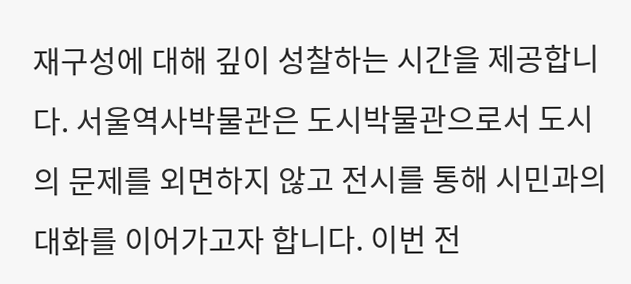재구성에 대해 깊이 성찰하는 시간을 제공합니다. 서울역사박물관은 도시박물관으로서 도시의 문제를 외면하지 않고 전시를 통해 시민과의 대화를 이어가고자 합니다. 이번 전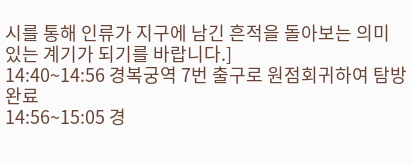시를 통해 인류가 지구에 남긴 흔적을 돌아보는 의미 있는 계기가 되기를 바랍니다.]
14:40~14:56 경복궁역 7번 출구로 원점회귀하여 탐방 완료
14:56~15:05 경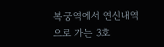복궁역에서 연신내역으로 가는 3호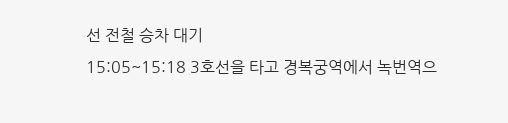선 전철 승차 대기
15:05~15:18 3호선을 타고 경복궁역에서 녹번역으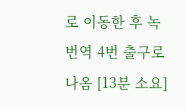로 이동한 후 녹번역 4번 출구로 나옴 [13분 소요]